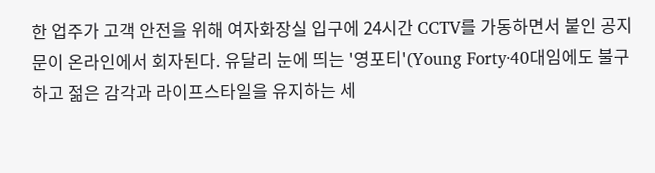한 업주가 고객 안전을 위해 여자화장실 입구에 24시간 CCTV를 가동하면서 붙인 공지문이 온라인에서 회자된다. 유달리 눈에 띄는 '영포티'(Young Forty·40대임에도 불구하고 젊은 감각과 라이프스타일을 유지하는 세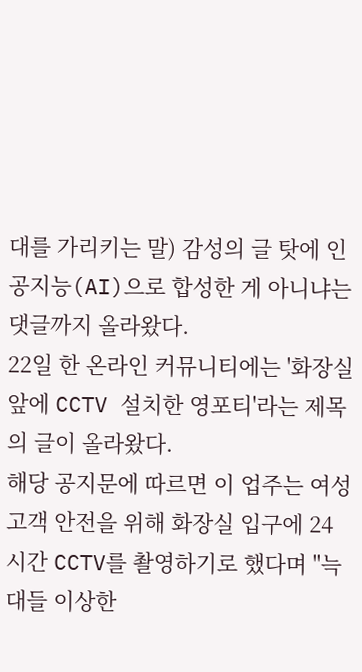대를 가리키는 말) 감성의 글 탓에 인공지능(AI)으로 합성한 게 아니냐는 댓글까지 올라왔다.
22일 한 온라인 커뮤니티에는 '화장실 앞에 CCTV 설치한 영포티'라는 제목의 글이 올라왔다.
해당 공지문에 따르면 이 업주는 여성고객 안전을 위해 화장실 입구에 24시간 CCTV를 촬영하기로 했다며 "늑대들 이상한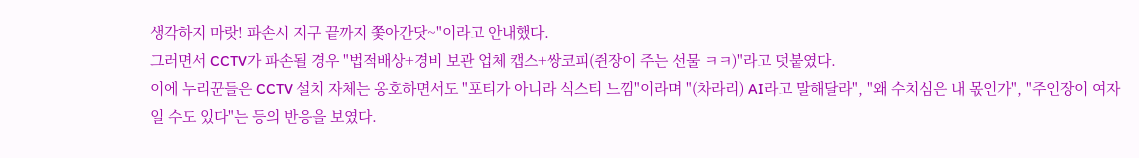생각하지 마랏! 파손시 지구 끝까지 쫓아간닷~"이라고 안내했다.
그러면서 CCTV가 파손될 경우 "법적배상+경비 보관 업체 캡스+쌍코피(쥔장이 주는 선물 ㅋㅋ)"라고 덧붙였다.
이에 누리꾼들은 CCTV 설치 자체는 옹호하면서도 "포티가 아니라 식스티 느낌"이라며 "(차라리) AI라고 말해달라", "왜 수치심은 내 몫인가", "주인장이 여자일 수도 있다"는 등의 반응을 보였다.